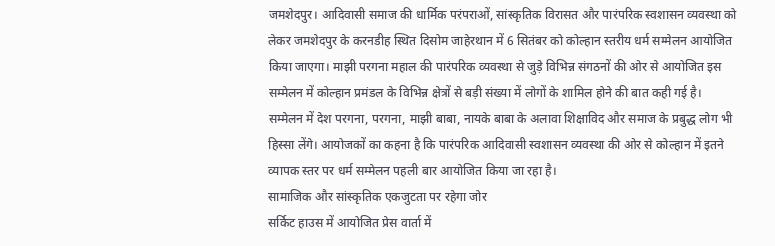जमशेदपुर। आदिवासी समाज की धार्मिक परंपराओं, सांस्कृतिक विरासत और पारंपरिक स्वशासन व्यवस्था को लेकर जमशेदपुर के करनडीह स्थित दिसोम जाहेरथान में 6 सितंबर को कोल्हान स्तरीय धर्म सम्मेलन आयोजित किया जाएगा। माझी परगना महाल की पारंपरिक व्यवस्था से जुड़े विभिन्न संगठनों की ओर से आयोजित इस सम्मेलन में कोल्हान प्रमंडल के विभिन्न क्षेत्रों से बड़ी संख्या में लोगों के शामिल होने की बात कही गई है।
सम्मेलन में देश परगना, परगना, माझी बाबा, नायके बाबा के अलावा शिक्षाविद और समाज के प्रबुद्ध लोग भी हिस्सा लेंगे। आयोजकों का कहना है कि पारंपरिक आदिवासी स्वशासन व्यवस्था की ओर से कोल्हान में इतने व्यापक स्तर पर धर्म सम्मेलन पहली बार आयोजित किया जा रहा है।
सामाजिक और सांस्कृतिक एकजुटता पर रहेगा जोर
सर्किट हाउस में आयोजित प्रेस वार्ता में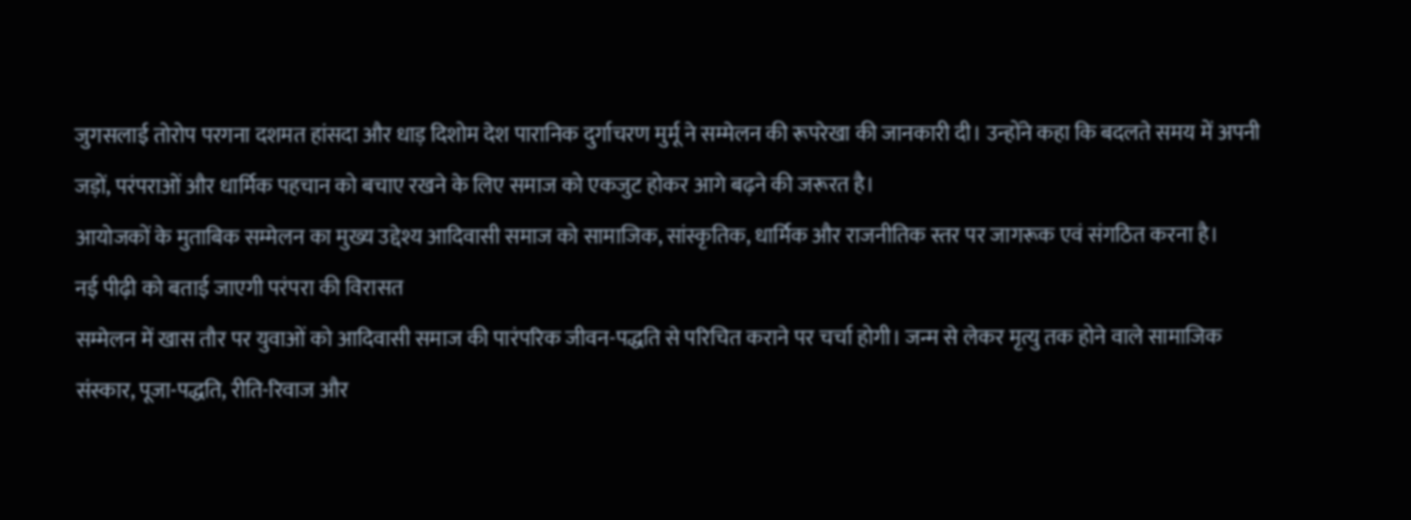जुगसलाई तोरोप परगना दशमत हांसदा और धाड़ दिशोम देश पारानिक दुर्गाचरण मुर्मू ने सम्मेलन की रूपरेखा की जानकारी दी। उन्होंने कहा कि बदलते समय में अपनी जड़ों, परंपराओं और धार्मिक पहचान को बचाए रखने के लिए समाज को एकजुट होकर आगे बढ़ने की जरूरत है।
आयोजकों के मुताबिक सम्मेलन का मुख्य उद्देश्य आदिवासी समाज को सामाजिक, सांस्कृतिक, धार्मिक और राजनीतिक स्तर पर जागरूक एवं संगठित करना है।
नई पीढ़ी को बताई जाएगी परंपरा की विरासत
सम्मेलन में खास तौर पर युवाओं को आदिवासी समाज की पारंपरिक जीवन-पद्धति से परिचित कराने पर चर्चा होगी। जन्म से लेकर मृत्यु तक होने वाले सामाजिक संस्कार, पूजा-पद्धति, रीति-रिवाज और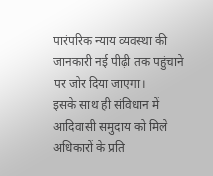पारंपरिक न्याय व्यवस्था की जानकारी नई पीढ़ी तक पहुंचाने पर जोर दिया जाएगा।
इसके साथ ही संविधान में आदिवासी समुदाय को मिले अधिकारों के प्रति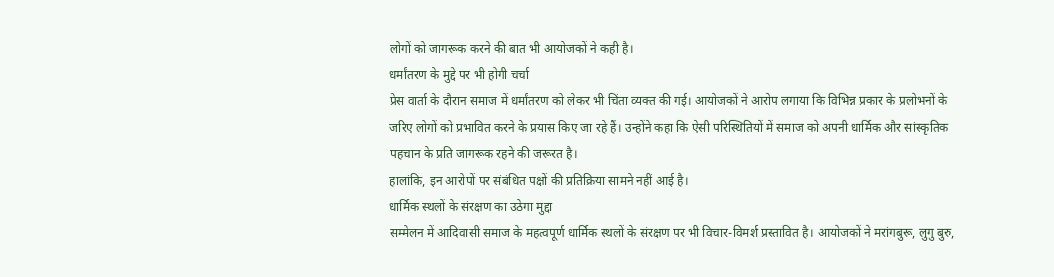लोगों को जागरूक करने की बात भी आयोजकों ने कही है।
धर्मांतरण के मुद्दे पर भी होगी चर्चा
प्रेस वार्ता के दौरान समाज में धर्मांतरण को लेकर भी चिंता व्यक्त की गई। आयोजकों ने आरोप लगाया कि विभिन्न प्रकार के प्रलोभनों के जरिए लोगों को प्रभावित करने के प्रयास किए जा रहे हैं। उन्होंने कहा कि ऐसी परिस्थितियों में समाज को अपनी धार्मिक और सांस्कृतिक पहचान के प्रति जागरूक रहने की जरूरत है।
हालांकि, इन आरोपों पर संबंधित पक्षों की प्रतिक्रिया सामने नहीं आई है।
धार्मिक स्थलों के संरक्षण का उठेगा मुद्दा
सम्मेलन में आदिवासी समाज के महत्वपूर्ण धार्मिक स्थलों के संरक्षण पर भी विचार-विमर्श प्रस्तावित है। आयोजकों ने मरांगबुरू, लुगु बुरु,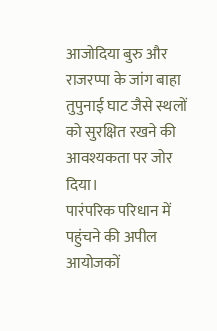आजोदिया बुरु और राजरप्पा के जांग बाहा तुपुनाई घाट जैसे स्थलों को सुरक्षित रखने की आवश्यकता पर जोर दिया।
पारंपरिक परिधान में पहुंचने की अपील
आयोजकों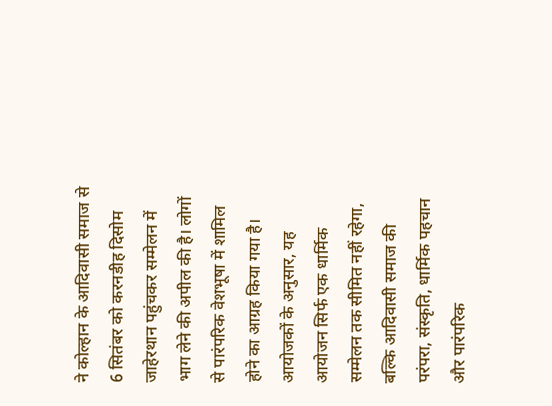ने कोल्हान के आदिवासी समाज से 6 सितंबर को करनडीह दिसोम जाहेरथान पहुंचकर सम्मेलन में भाग लेने की अपील की है। लोगों से पारंपरिक वेशभूषा में शामिल होने का आग्रह किया गया है।
आयोजकों के अनुसार, यह आयोजन सिर्फ एक धार्मिक सम्मेलन तक सीमित नहीं रहेगा, बल्कि आदिवासी समाज की परंपरा, संस्कृति, धार्मिक पहचान और पारंपरिक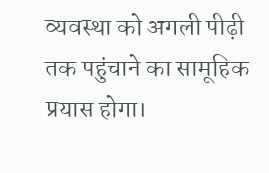व्यवस्था को अगली पीढ़ी तक पहुंचाने का सामूहिक प्रयास होगा।